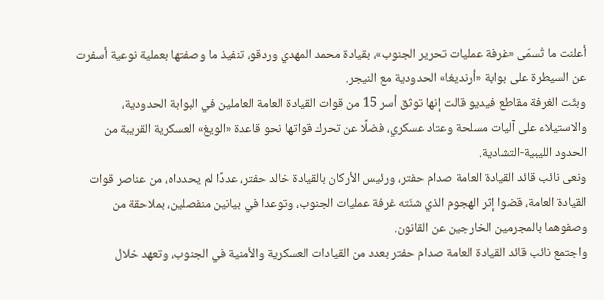أعلنت ما تُسمّى «غرفة عمليات تحرير الجنوب»، بقيادة محمد المهدي وردقو، تنفيذ ما وصفتها بعملية نوعية أسفرت عن السيطرة على بوابة «أرنديغا» الحدودية مع النيجر.
وبثّت الغرفة مقاطع فيديو قالت إنها توثق أسر 15 من قوات القيادة العامة العاملين في البوابة الحدودية، والاستيلاء على آليات مسلحة وعتاد عسكري، فضلًا عن تحرك قواتها نحو قاعدة «الويغ» العسكرية القريبة من الحدود الليبية-التشادية.
ونعى نائب قائد القيادة العامة صدام حفتر، ورئيس الأركان بالقيادة خالد حفتر، عددًا لم يحدداه، من عناصر قوات القيادة العامة، قضوا إثر الهجوم الذي شنّته غرفة عمليات الجنوب، وتوعدا في بيانين منفصلين، بملاحقة من وصفوهما بالمجرمين الخارجين عن القانون.
واجتمع نائب قائد القيادة العامة صدام حفتر بعدد من القيادات العسكرية والأمنية في الجنوب، وتعهد خلال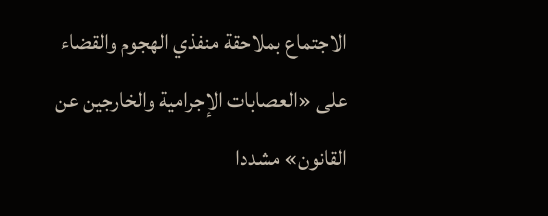الاجتماع بملاحقة منفذي الهجوم والقضاء على «العصابات الإجرامية والخارجين عن القانون» مشددا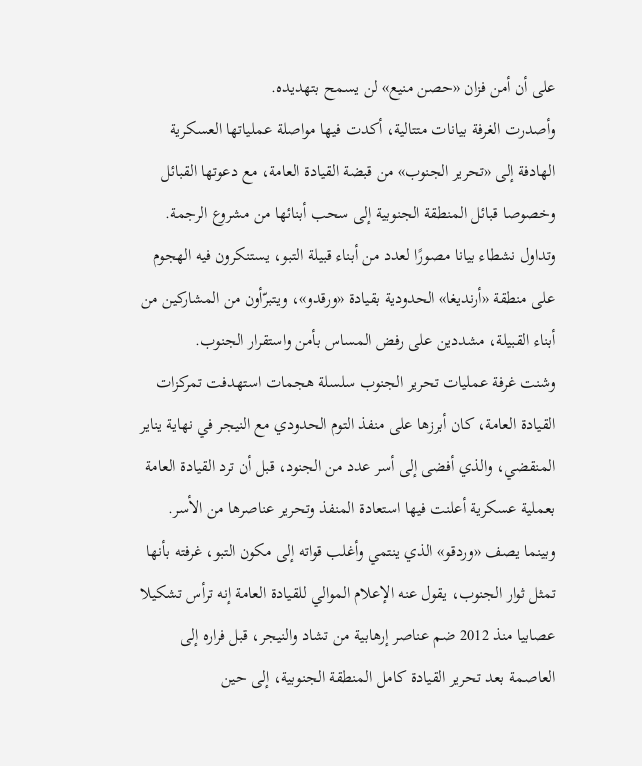على أن أمن فزان «حصن منيع» لن يسمح بتهديده.
وأصدرت الغرفة بيانات متتالية، أكدت فيها مواصلة عملياتها العسكرية الهادفة إلى «تحرير الجنوب» من قبضة القيادة العامة، مع دعوتها القبائل وخصوصا قبائل المنطقة الجنوبية إلى سحب أبنائها من مشروع الرجمة.
وتداول نشطاء بيانا مصورًا لعدد من أبناء قبيلة التبو، يستنكرون فيه الهجوم على منطقة «أرنديغا» الحدودية بقيادة «ورقدو»، ويتبرّأون من المشاركين من أبناء القبيلة، مشددين على رفض المساس بأمن واستقرار الجنوب.
وشنت غرفة عمليات تحرير الجنوب سلسلة هجمات استهدفت تمركزات القيادة العامة، كان أبرزها على منفذ التوم الحدودي مع النيجر في نهاية يناير المنقضي، والذي أفضى إلى أسر عدد من الجنود، قبل أن ترد القيادة العامة بعملية عسكرية أعلنت فيها استعادة المنفذ وتحرير عناصرها من الأسر.
وبينما يصف «وردقو» الذي ينتمي وأغلب قواته إلى مكون التبو، غرفته بأنها تمثل ثوار الجنوب، يقول عنه الإعلام الموالي للقيادة العامة إنه ترأس تشكيلا عصابيا منذ 2012 ضم عناصر إرهابية من تشاد والنيجر، قبل فراره إلى العاصمة بعد تحرير القيادة كامل المنطقة الجنوبية، إلى حين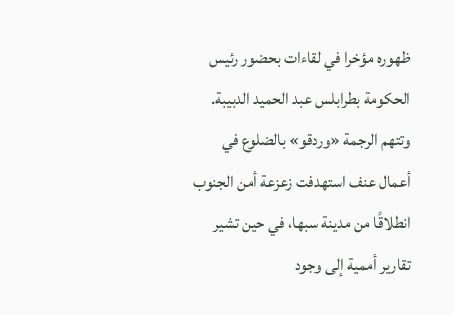ظهوره مؤخرا في لقاءات بحضور رئيس الحكومة بطرابلس عبد الحميد الدبيبة.
وتتهم الرجمة «وردقو» بالضلوع في أعمال عنف استهدفت زعزعة أمن الجنوب انطلاقًا من مدينة سبها، في حين تشير تقارير أممية إلى وجود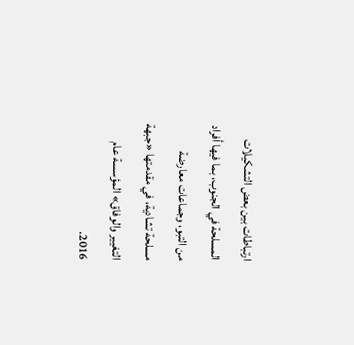ارتباطات بين بعض التشكيلات المسلحة في الجنوب، بما فيها أفراد من التبو، وجماعات معارضة مسلحة تشادية، في مقدمتها «جبهة التغيير والوفاق» المؤسسة عام 2016.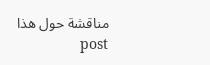مناقشة حول هذا post